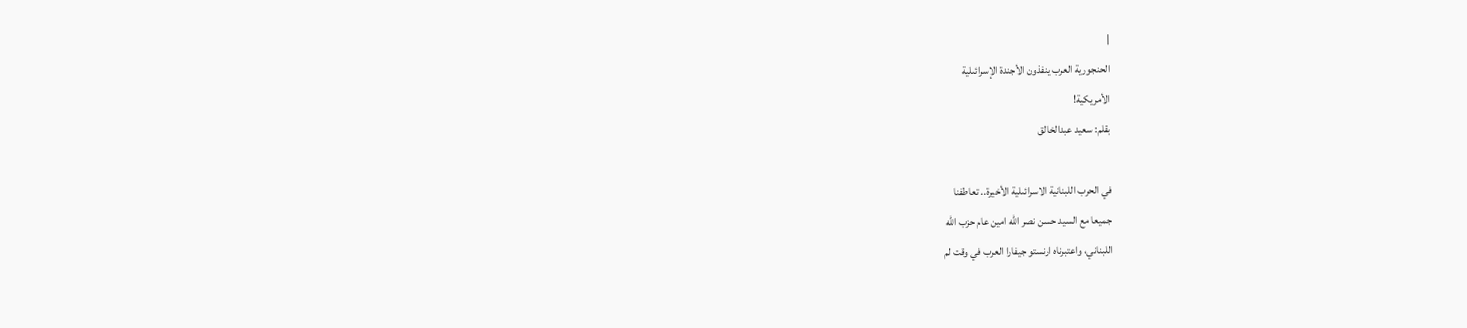|
الحنجورية العرب ينفذون الأجندة الإسرائىلية
الأمريكية!
بقلم: سعيد عبدالخالق

في الحرب اللبنانية الاسرائىلية الأخيرة.. تعاطفنا
جميعا مع السيد حسن نصر الله امين عام حزب الله
اللبناني، واعتبرناه ارنستو جيفارا العرب في وقت لم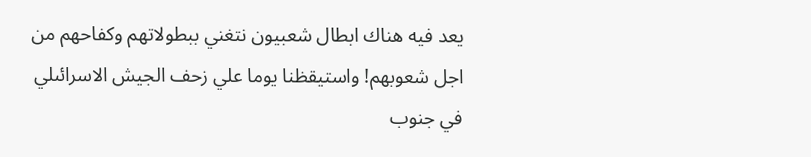يعد فيه هناك ابطال شعبيون نتغني ببطولاتهم وكفاحهم من
اجل شعوبهم! واستيقظنا يوما علي زحف الجيش الاسرائىلي
في جنوب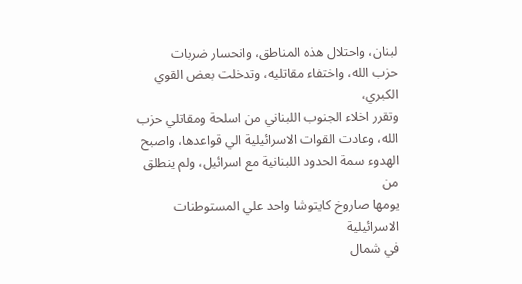لبنان، واحتلال هذه المناطق، وانحسار ضربات
حزب الله، واختفاء مقاتليه، وتدخلت بعض القوي الكبري،
وتقرر اخلاء الجنوب اللبناني من اسلحة ومقاتلي حزب
الله، وعادت القوات الاسرائيلية الي قواعدها، واصبح
الهدوء سمة الحدود اللبنانية مع اسرائيل، ولم ينطلق من
يومها صاروخ كايتوشا واحد علي المستوطنات الاسرائيلية
في شمال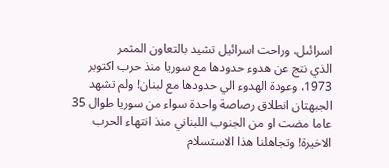اسرائىل، وراحت اسرائيل تشيد بالتعاون المثمر
الذي نتج عن هدوء حدودها مع سوريا منذ حرب اكتوبر
1973، وعودة الهدوء الي حدودها مع لبنان! ولم تشهد
الجبهتان انطلاق رصاصة واحدة سواء من سوريا طوال 35
عاما مضت او من الجنوب اللبناني منذ انتهاء الحرب
الاخيرة! وتجاهلنا هذا الاستسلام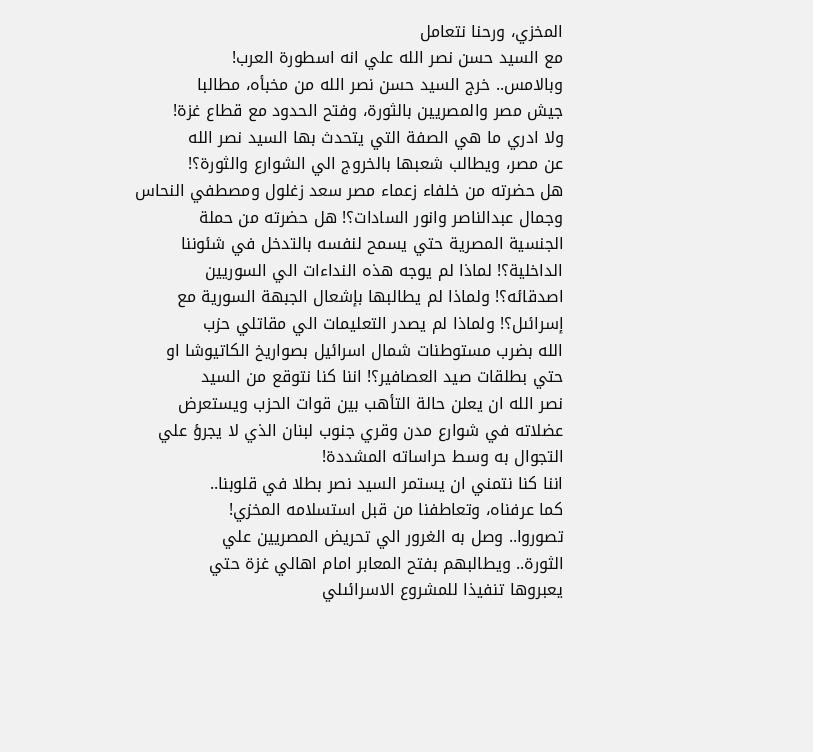المخزي، ورحنا نتعامل
مع السيد حسن نصر الله علي انه اسطورة العرب!
وبالامس.. خرج السيد حسن نصر الله من مخبأه، مطالبا
جيش مصر والمصريين بالثورة، وفتح الحدود مع قطاع غزة!
ولا ادري ما هي الصفة التي يتحدث بها السيد نصر الله
عن مصر، ويطالب شعبها بالخروج الي الشوارع والثورة؟!
هل حضرته من خلفاء زعماء مصر سعد زغلول ومصطفي النحاس
وجمال عبدالناصر وانور السادات؟! هل حضرته من حملة
الجنسية المصرية حتي يسمح لنفسه بالتدخل في شئوننا
الداخلية؟! لماذا لم يوجه هذه النداءات الي السوريين
اصدقائه؟! ولماذا لم يطالبها بإشعال الجبهة السورية مع
إسرائىل؟! ولماذا لم يصدر التعليمات الي مقاتلي حزب
الله بضرب مستوطنات شمال اسرائيل بصواريخ الكاتيوشا او
حتي بطلقات صيد العصافير؟! اننا كنا نتوقع من السيد
نصر الله ان يعلن حالة التأهب بين قوات الحزب ويستعرض
عضلاته في شوارع مدن وقري جنوب لبنان الذي لا يجرؤ علي
التجوال به وسط حراساته المشددة!
اننا كنا نتمني ان يستمر السيد نصر بطلا في قلوبنا..
كما عرفناه، وتعاطفنا من قبل استسلامه المخزي!
تصوروا.. وصل به الغرور الي تحريض المصريين علي
الثورة.. ويطالبهم بفتح المعابر امام اهالي غزة حتي
يعبروها تنفيذا للمشروع الاسرائىلي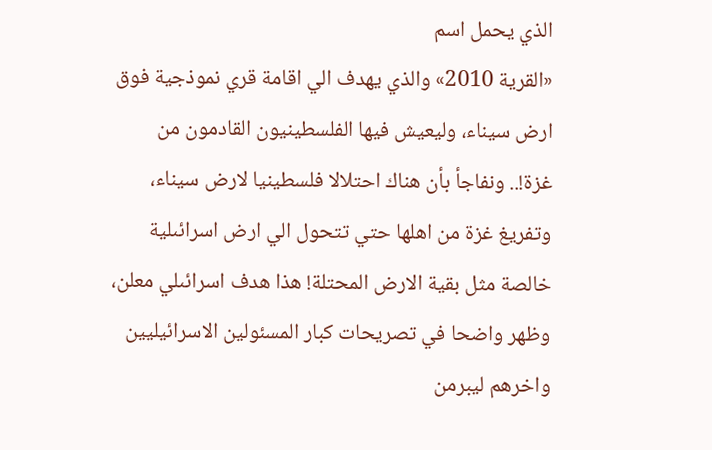الذي يحمل اسم
«القرية 2010» والذي يهدف الي اقامة قري نموذجية فوق
ارض سيناء، وليعيش فيها الفلسطينيون القادمون من
غزة!.. ونفاجأ بأن هناك احتلالا فلسطينيا لارض سيناء،
وتفريغ غزة من اهلها حتي تتحول الي ارض اسرائىلية
خالصة مثل بقية الارض المحتلة! هذا هدف اسرائىلي معلن،
وظهر واضحا في تصريحات كبار المسئولين الاسرائيليين
واخرهم ليبرمن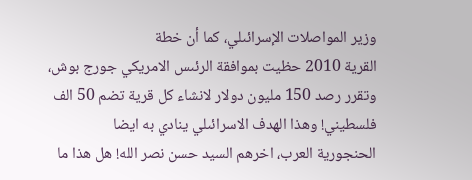وزير المواصلات الإسرائىلي، كما أن خطة
القرية 2010 حظيت بموافقة الرئىس الامريكي جورج بوش،
وتقرر رصد 150 مليون دولار لانشاء كل قرية تضم 50 الف
فلسطيني! وهذا الهدف الاسرائىلي ينادي به ايضا
الحنجورية العرب، اخرهم السيد حسن نصر الله! هل هذا ما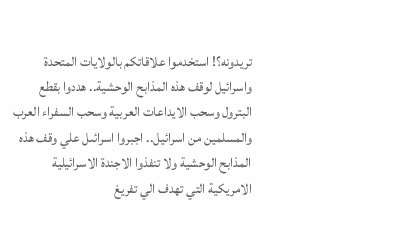تريدونه؟! استخدموا علاقاتكم بالولايات المتحدة
واسرائيل لوقف هذه المذابح الوحشية.. هددوا بقطع
البترول وسحب الايداعات العربية وسحب السفراء العرب
والمسلمين من اسرائيل.. اجبروا اسرائىل علي وقف هذه
المذابح الوحشية ولا تنفذوا الاجندة الاسرائيلية
الامريكية التي تهدف الي تفريغ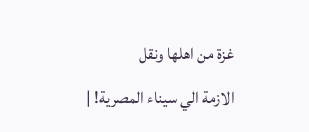غزة من اهلها ونقل
الازمة الي سيناء المصرية! |